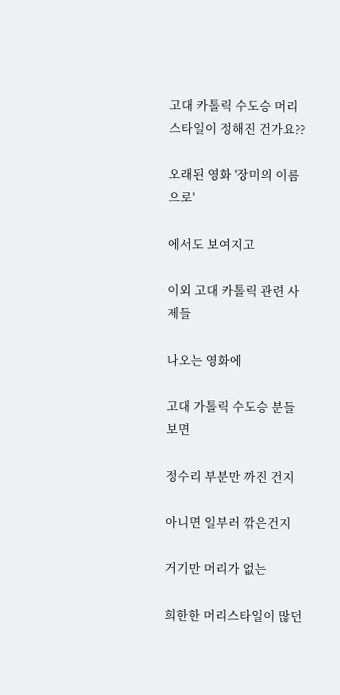고대 카톨릭 수도승 머리스타일이 정해진 건가요??

오래된 영화 '장미의 이름으로'

에서도 보여지고

이외 고대 카톨릭 관련 사제들

나오는 영화에

고대 가톨릭 수도승 분들 보면

정수리 부분만 까진 건지

아니면 일부러 깎은건지

거기만 머리가 없는

희한한 머리스타일이 많던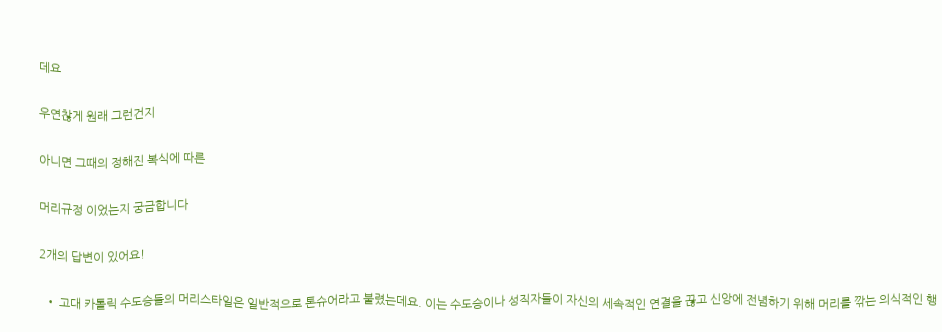데요

우연찮게 원래 그런건지

아니면 그때의 정해진 복식에 따른

머리규정 이었는지 궁금합니다

2개의 답변이 있어요!

  • 고대 카톨릭 수도승들의 머리스타일은 일반적으로 톤슈어라고 불렸는데요. 이는 수도승이나 성직자들이 자신의 세속적인 연결을 끊고 신앙에 전념하기 위해 머리를 깎는 의식적인 행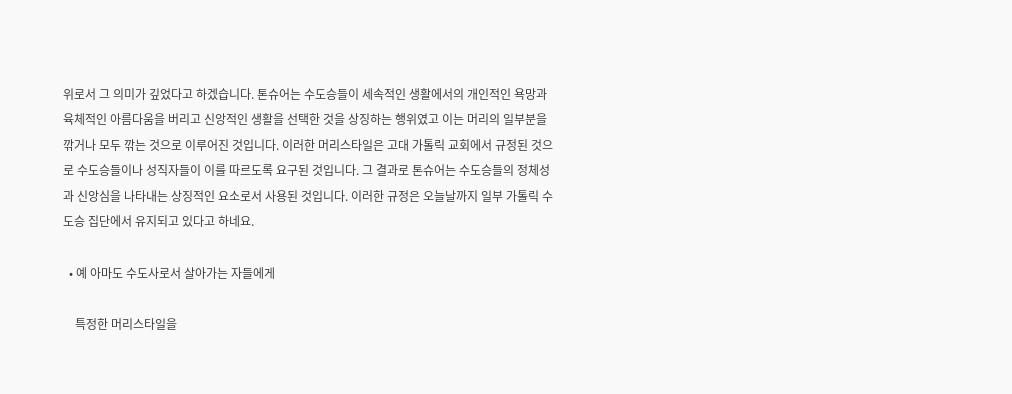위로서 그 의미가 깊었다고 하겠습니다. 톤슈어는 수도승들이 세속적인 생활에서의 개인적인 욕망과 육체적인 아름다움을 버리고 신앙적인 생활을 선택한 것을 상징하는 행위였고 이는 머리의 일부분을 깎거나 모두 깎는 것으로 이루어진 것입니다. 이러한 머리스타일은 고대 가톨릭 교회에서 규정된 것으로 수도승들이나 성직자들이 이를 따르도록 요구된 것입니다. 그 결과로 톤슈어는 수도승들의 정체성과 신앙심을 나타내는 상징적인 요소로서 사용된 것입니다. 이러한 규정은 오늘날까지 일부 가톨릭 수도승 집단에서 유지되고 있다고 하네요.

  • 예 아마도 수도사로서 살아가는 자들에게

    특정한 머리스타일을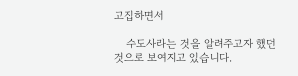고집하면서

    수도사라는 것을 알려주고자 했던 것으로 보여지고 있습니다.